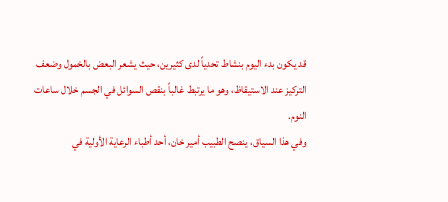قد يكون بدء اليوم بنشاط تحدياً لدى كثيرين، حيث يشعر البعض بالخمول وضعف التركيز عند الاستيقاظ، وهو ما يرتبط غالباً بنقص السوائل في الجسم خلال ساعات النوم.
وفي هذا السياق، ينصح الطبيب أمير خان، أحد أطباء الرعاية الأولية في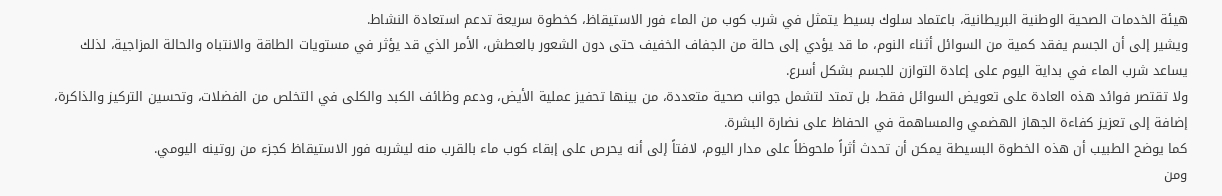هيئة الخدمات الصحية الوطنية البريطانية، باعتماد سلوك بسيط يتمثل في شرب كوب من الماء فور الاستيقاظ، كخطوة سريعة تدعم استعادة النشاط.
ويشير إلى أن الجسم يفقد كمية من السوائل أثناء النوم، ما قد يؤدي إلى حالة من الجفاف الخفيف حتى دون الشعور بالعطش، الأمر الذي قد يؤثر في مستويات الطاقة والانتباه والحالة المزاجية، لذلك يساعد شرب الماء في بداية اليوم على إعادة التوازن للجسم بشكل أسرع.
ولا تقتصر فوائد هذه العادة على تعويض السوائل فقط، بل تمتد لتشمل جوانب صحية متعددة، من بينها تحفيز عملية الأيض، ودعم وظائف الكبد والكلى في التخلص من الفضلات، وتحسين التركيز والذاكرة، إضافة إلى تعزيز كفاءة الجهاز الهضمي والمساهمة في الحفاظ على نضارة البشرة.
كما يوضح الطبيب أن هذه الخطوة البسيطة يمكن أن تحدث أثراً ملحوظاً على مدار اليوم، لافتاً إلى أنه يحرص على إبقاء كوب ماء بالقرب منه ليشربه فور الاستيقاظ كجزء من روتينه اليومي.
ومن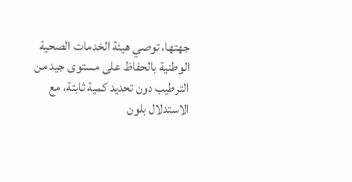جهتها، توصي هيئة الخدمات الصحية الوطنية بالحفاظ على مستوى جيد من الترطيب دون تحديد كمية ثابتة، مع الاستدلال بلون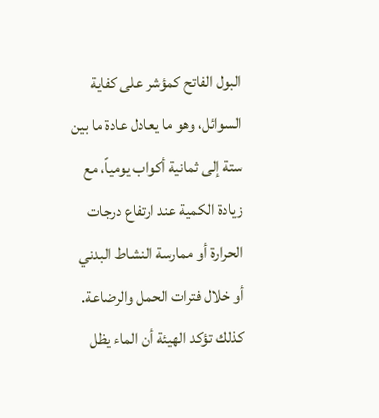البول الفاتح كمؤشر على كفاية السوائل، وهو ما يعادل عادة ما بين ستة إلى ثمانية أكواب يومياً، مع زيادة الكمية عند ارتفاع درجات الحرارة أو ممارسة النشاط البدني أو خلال فترات الحمل والرضاعة.
كذلك تؤكد الهيئة أن الماء يظل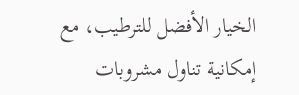الخيار الأفضل للترطيب، مع إمكانية تناول مشروبات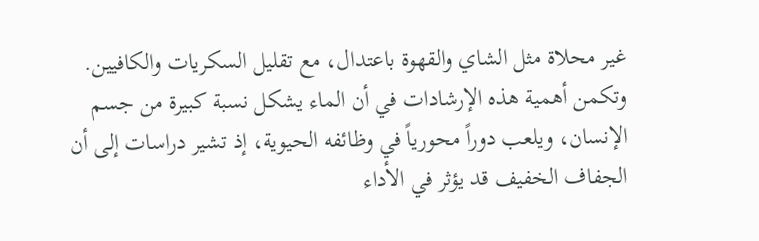غير محلاة مثل الشاي والقهوة باعتدال، مع تقليل السكريات والكافيين.
وتكمن أهمية هذه الإرشادات في أن الماء يشكل نسبة كبيرة من جسم الإنسان، ويلعب دوراً محورياً في وظائفه الحيوية، إذ تشير دراسات إلى أن الجفاف الخفيف قد يؤثر في الأداء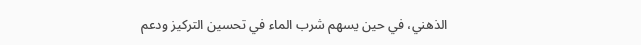الذهني، في حين يسهم شرب الماء في تحسين التركيز ودعم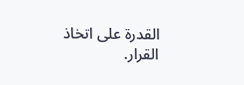القدرة على اتخاذ القرار.